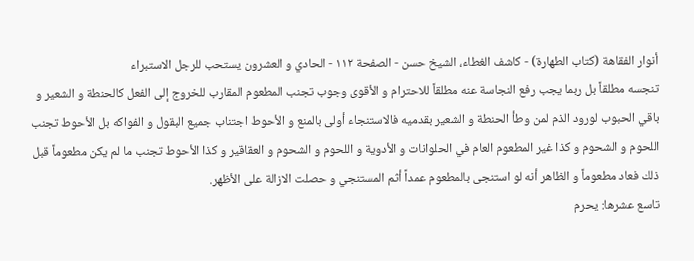أنوار الفقاهة (كتاب الطهارة) - كاشف الغطاء، الشيخ حسن - الصفحة ١١٢ - الحادي و العشرون يستحب للرجل الاستبراء
تنجسه مطلقاً بل ربما يجب رفع النجاسة عنه مطلقاً للاحترام و الأقوى وجوب تجنب المطعوم المقارب للخروج إلى الفعل كالحنطة و الشعير و باقي الحبوب لورود الذم لمن وطأ الحنطة و الشعير بقدميه فالاستنجاء أولى بالمنع و الأحوط اجتناب جميع البقول و الفواكه بل الأحوط تجنب اللحوم و الشحوم و كذا غير المطعوم العام في الحلوانات و الأدوية و اللحوم و الشحوم و العقاقير و كذا الأحوط تجنب ما لم يكن مطعوماً قبل ذلك فعاد مطعوماً و الظاهر أنه لو استنجى بالمطعوم عمداً أثم المستنجي و حصلت الازالة على الأظهر.
تاسع عشرها: يحرم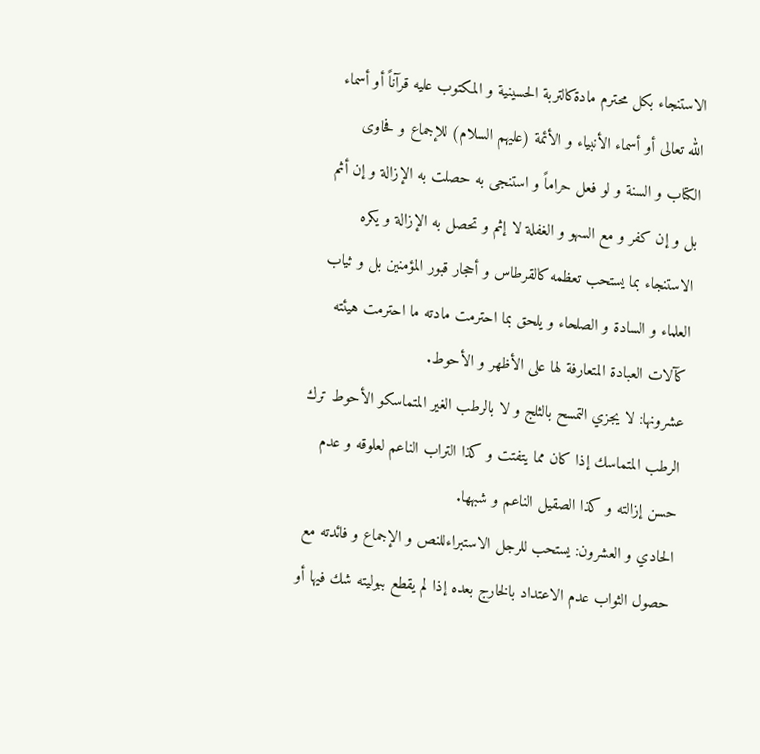الاستنجاء بكل محترم مادةكالتربة الحسينية و المكتوب عليه قرآناً أو أسماء الله تعالى أو أسماء الأنبياء و الأئمة (عليهم السلام) للإجماع و فحاوى الكتاب و السنة و لو فعل حراماً و استنجى به حصلت به الإزالة و إن أثم بل و إن كفر و مع السهو و الغفلة لا إثم و تحصل به الإزالة و يكره الاستنجاء بما يستحب تعظمه كالقرطاس و أحجار قبور المؤمنين بل و ثياب العلماء و السادة و الصلحاء و يلحق بما احترمت مادته ما احترمت هيئته كآلات العبادة المتعارفة لها على الأظهر و الأحوط.
عشرونها: لا يجزي التمسح بالثلج و لا بالرطب الغير المتماسكو الأحوط ترك الرطب المتماسك إذا كان مما يتفتت و كذا التراب الناعم لعلوقه و عدم حسن إزالته و كذا الصقيل الناعم و شبهها.
الحادي و العشرون: يستحب للرجل الاستبراءللنص و الإجماع و فائدته مع حصول الثواب عدم الاعتداد بالخارج بعده إذا لم يقطع ببوليته شك فيها أو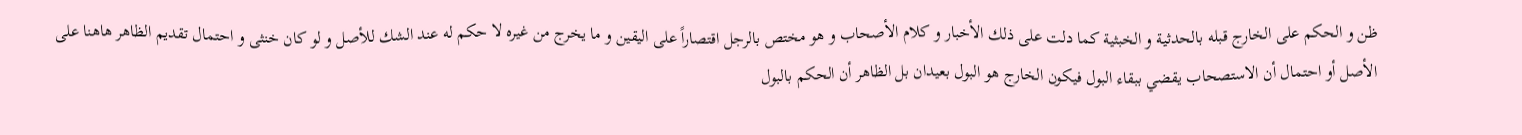ظن و الحكم على الخارج قبله بالحدثية و الخبثية كما دلت على ذلك الأخبار و كلام الأصحاب و هو مختص بالرجل اقتصاراً على اليقين و ما يخرج من غيره لا حكم له عند الشك للأصل و لو كان خنثى و احتمال تقديم الظاهر هاهنا على الأصل أو احتمال أن الاستصحاب يقضي ببقاء البول فيكون الخارج هو البول بعيدان بل الظاهر أن الحكم بالبول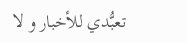تعبُّدي للأخبار و لا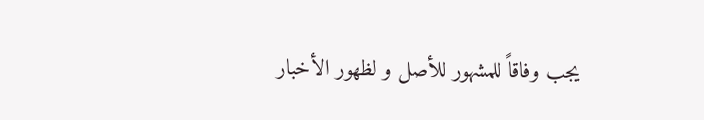يجب وفاقاً للمشهور للأصل و لظهور الأخبار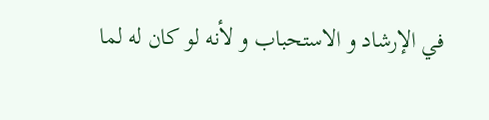في الإرشاد و الاستحباب و لأنه لو كان له لما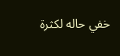خفي حاله لكثرة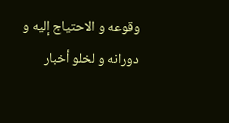وقوعه و الاحتياج إليه و دورانه و لخلو أخبار